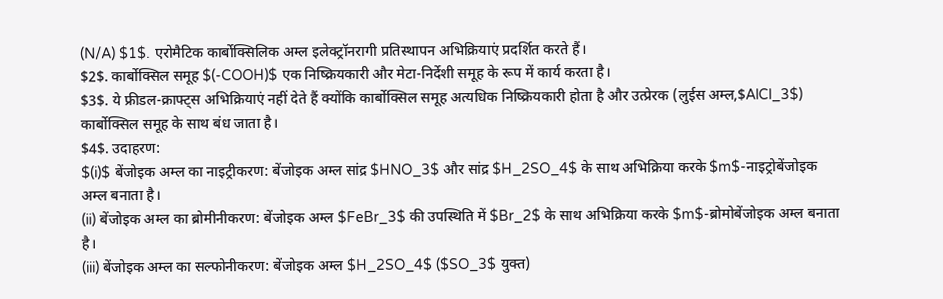(N/A) $1$. एरोमैटिक कार्बोक्सिलिक अम्ल इलेक्ट्रॉनरागी प्रतिस्थापन अभिक्रियाएं प्रदर्शित करते हैं।
$2$. कार्बोक्सिल समूह $(-COOH)$ एक निष्क्रियकारी और मेटा-निर्देशी समूह के रूप में कार्य करता है।
$3$. ये फ्रीडल-क्राफ्ट्स अभिक्रियाएं नहीं देते हैं क्योंकि कार्बोक्सिल समूह अत्यधिक निष्क्रियकारी होता है और उत्प्रेरक (लुईस अम्ल,$AlCl_3$) कार्बोक्सिल समूह के साथ बंध जाता है।
$4$. उदाहरण:
$(i)$ बेंजोइक अम्ल का नाइट्रीकरण: बेंजोइक अम्ल सांद्र $HNO_3$ और सांद्र $H_2SO_4$ के साथ अभिक्रिया करके $m$-नाइट्रोबेंजोइक अम्ल बनाता है।
(ii) बेंजोइक अम्ल का ब्रोमीनीकरण: बेंजोइक अम्ल $FeBr_3$ की उपस्थिति में $Br_2$ के साथ अभिक्रिया करके $m$-ब्रोमोबेंजोइक अम्ल बनाता है।
(iii) बेंजोइक अम्ल का सल्फोनीकरण: बेंजोइक अम्ल $H_2SO_4$ ($SO_3$ युक्त)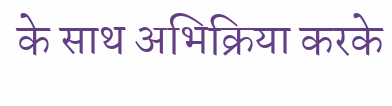के साथ अभिक्रिया करके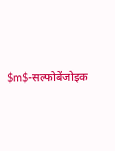$m$-सल्फोबेंजोइक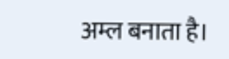अम्ल बनाता है।